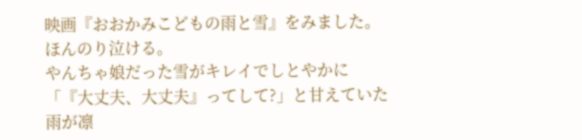映画『おおかみこどもの雨と雪』をみました。
ほんのり泣ける。
やんちゃ娘だった雪がキレイでしとやかに
「『大丈夫、大丈夫』ってして?」と甘えていた雨が凛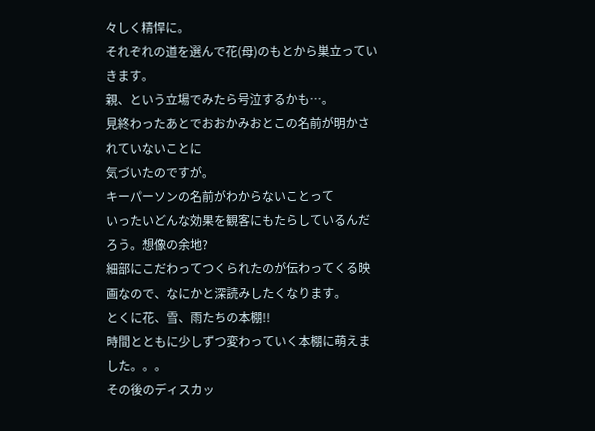々しく精悍に。
それぞれの道を選んで花(母)のもとから巣立っていきます。
親、という立場でみたら号泣するかも…。
見終わったあとでおおかみおとこの名前が明かされていないことに
気づいたのですが。
キーパーソンの名前がわからないことって
いったいどんな効果を観客にもたらしているんだろう。想像の余地?
細部にこだわってつくられたのが伝わってくる映画なので、なにかと深読みしたくなります。
とくに花、雪、雨たちの本棚!!
時間とともに少しずつ変わっていく本棚に萌えました。。。
その後のディスカッ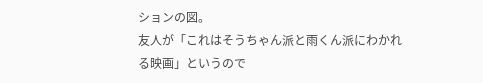ションの図。
友人が「これはそうちゃん派と雨くん派にわかれる映画」というので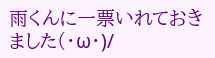雨くんに一票いれておきました(・ω・)/